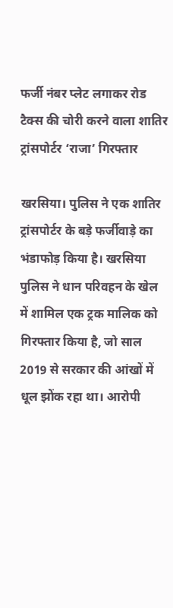फर्जी नंबर प्लेट लगाकर रोड टैक्स की चोरी करने वाला शातिर ट्रांसपोर्टर ‘राजा’ गिरफ्तार

खरसिया। पुलिस ने एक शातिर ट्रांसपोर्टर के बड़े फर्जीवाड़े का भंडाफोड़ किया है। खरसिया पुलिस ने धान परिवहन के खेल में शामिल एक ट्रक मालिक को गिरफ्तार किया है, जो साल 2019 से सरकार की आंखों में धूल झोंक रहा था। आरोपी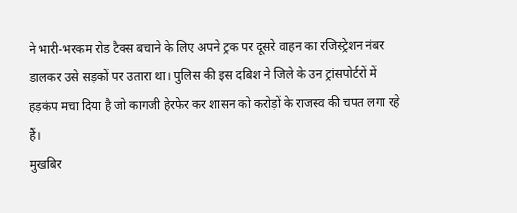ने भारी-भरकम रोड टैक्स बचाने के लिए अपने ट्रक पर दूसरे वाहन का रजिस्ट्रेशन नंबर डालकर उसे सड़कों पर उतारा था। पुलिस की इस दबिश ने जिले के उन ट्रांसपोर्टरों में हड़कंप मचा दिया है जो कागजी हेरफेर कर शासन को करोड़ों के राजस्व की चपत लगा रहे हैं।
मुखबिर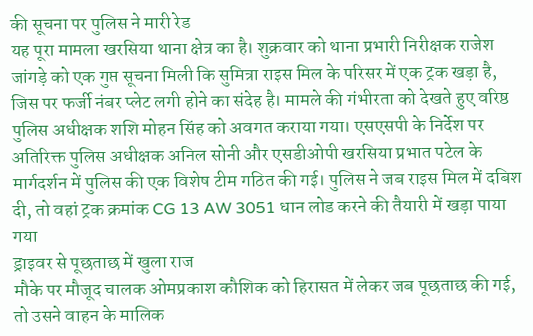की सूचना पर पुलिस ने मारी रेड
यह पूरा मामला खरसिया थाना क्षेत्र का है। शुक्रवार को थाना प्रभारी निरीक्षक राजेश जांगड़े को एक गुप्त सूचना मिली कि सुमित्रा राइस मिल के परिसर में एक ट्रक खड़ा है, जिस पर फर्जी नंबर प्लेट लगी होने का संदेह है। मामले की गंभीरता को देखते हुए वरिष्ठ पुलिस अधीक्षक शशि मोहन सिंह को अवगत कराया गया। एसएसपी के निर्देश पर अतिरिक्त पुलिस अधीक्षक अनिल सोनी और एसडीओपी खरसिया प्रभात पटेल के मार्गदर्शन में पुलिस की एक विशेष टीम गठित की गई। पुलिस ने जब राइस मिल में दबिश दी, तो वहां ट्रक क्रमांक CG 13 AW 3051 धान लोड करने की तैयारी में खड़ा पाया गया
ड्राइवर से पूछताछ में खुला राज
मौके पर मौजूद चालक ओमप्रकाश कौशिक को हिरासत में लेकर जब पूछताछ की गई, तो उसने वाहन के मालिक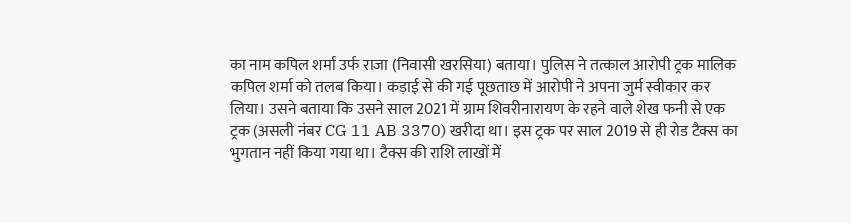का नाम कपिल शर्मा उर्फ राजा (निवासी खरसिया) बताया। पुलिस ने तत्काल आरोपी ट्रक मालिक कपिल शर्मा को तलब किया। कड़ाई से की गई पूछताछ में आरोपी ने अपना जुर्म स्वीकार कर लिया। उसने बताया कि उसने साल 2021 में ग्राम शिवरीनारायण के रहने वाले शेख फनी से एक ट्रक (असली नंबर CG 11 AB 3370) खरीदा था। इस ट्रक पर साल 2019 से ही रोड टैक्स का भुगतान नहीं किया गया था। टैक्स की राशि लाखों में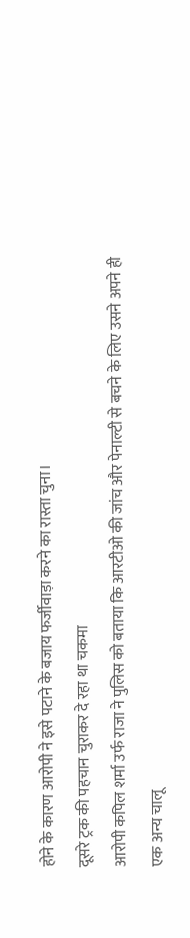होने के कारण आरोपी ने इसे पटाने के बजाय फर्जीवाड़ा करने का रास्ता चुना।
दूसरे ट्रक की पहचान चुराकर दे रहा था चकमा
आरोपी कपिल शर्मा उर्फ राजा ने पुलिस को बताया कि आरटीओ की जांच और पेनाल्टी से बचने के लिए उसने अपने ही एक अन्य चालू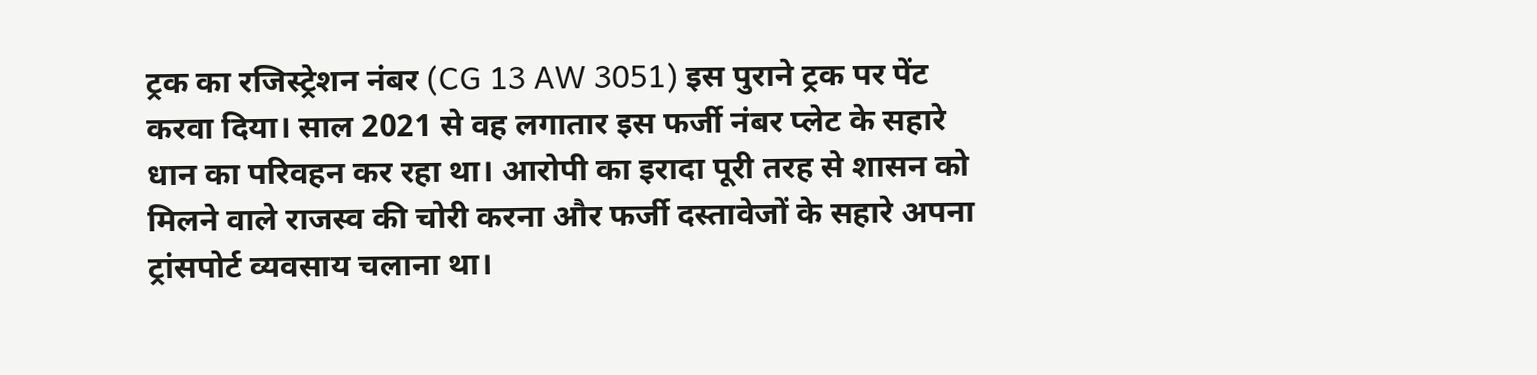ट्रक का रजिस्ट्रेशन नंबर (CG 13 AW 3051) इस पुराने ट्रक पर पेंट करवा दिया। साल 2021 से वह लगातार इस फर्जी नंबर प्लेट के सहारे धान का परिवहन कर रहा था। आरोपी का इरादा पूरी तरह से शासन को मिलने वाले राजस्व की चोरी करना और फर्जी दस्तावेजों के सहारे अपना ट्रांसपोर्ट व्यवसाय चलाना था।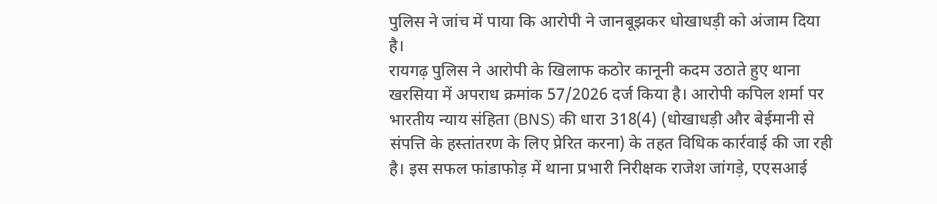पुलिस ने जांच में पाया कि आरोपी ने जानबूझकर धोखाधड़ी को अंजाम दिया है।
रायगढ़ पुलिस ने आरोपी के खिलाफ कठोर कानूनी कदम उठाते हुए थाना खरसिया में अपराध क्रमांक 57/2026 दर्ज किया है। आरोपी कपिल शर्मा पर भारतीय न्याय संहिता (BNS) की धारा 318(4) (धोखाधड़ी और बेईमानी से संपत्ति के हस्तांतरण के लिए प्रेरित करना) के तहत विधिक कार्रवाई की जा रही है। इस सफल फांडाफोड़ में थाना प्रभारी निरीक्षक राजेश जांगड़े, एएसआई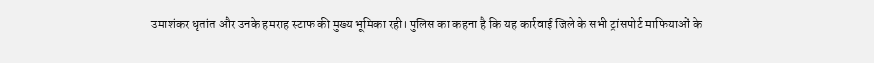उमाशंकर धृतांत और उनके हमराह स्टाफ की मुख्य भूमिका रही। पुलिस का कहना है कि यह कार्रवाई जिले के सभी ट्रांसपोर्ट माफियाओं के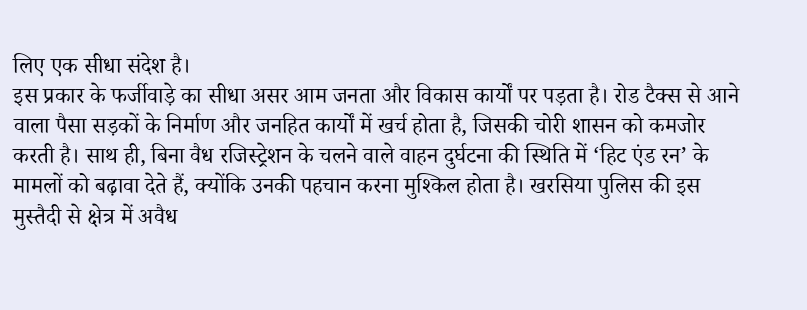लिए एक सीधा संदेश है।
इस प्रकार के फर्जीवाड़े का सीधा असर आम जनता और विकास कार्यों पर पड़ता है। रोड टैक्स से आने वाला पैसा सड़कों के निर्माण और जनहित कार्यों में खर्च होता है, जिसकी चोरी शासन को कमजोर करती है। साथ ही, बिना वैध रजिस्ट्रेशन के चलने वाले वाहन दुर्घटना की स्थिति में ‘हिट एंड रन’ के मामलों को बढ़ावा देते हैं, क्योंकि उनकी पहचान करना मुश्किल होता है। खरसिया पुलिस की इस मुस्तैदी से क्षेत्र में अवैध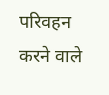परिवहन करने वाले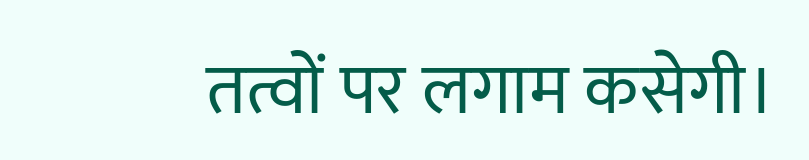तत्वों पर लगाम कसेगी।